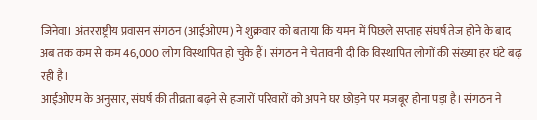जिनेवा। अंतरराष्ट्रीय प्रवासन संगठन (आईओएम) ने शुक्रवार को बताया कि यमन में पिछले सप्ताह संघर्ष तेज होने के बाद अब तक कम से कम 46,000 लोग विस्थापित हो चुके हैं। संगठन ने चेतावनी दी कि विस्थापित लोगों की संख्या हर घंटे बढ़ रही है।
आईओएम के अनुसार, संघर्ष की तीव्रता बढ़ने से हजारों परिवारों को अपने घर छोड़ने पर मजबूर होना पड़ा है। संगठन ने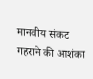मानवीय संकट गहराने की आशंका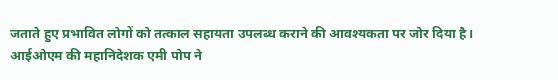जताते हुए प्रभावित लोगों को तत्काल सहायता उपलब्ध कराने की आवश्यकता पर जोर दिया है।
आईओएम की महानिदेशक एमी पोप ने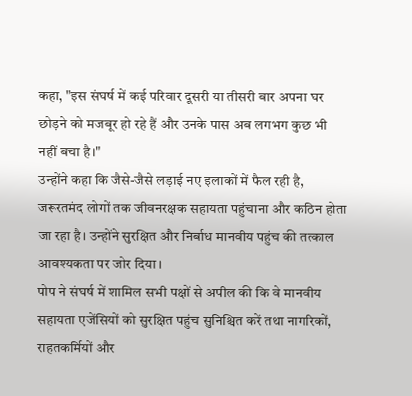कहा, "इस संघर्ष में कई परिवार दूसरी या तीसरी बार अपना घर छोड़ने को मजबूर हो रहे हैं और उनके पास अब लगभग कुछ भी नहीं बचा है।"
उन्होंने कहा कि जैसे-जैसे लड़ाई नए इलाकों में फैल रही है, जरूरतमंद लोगों तक जीवनरक्षक सहायता पहुंचाना और कठिन होता जा रहा है। उन्होंने सुरक्षित और निर्बाध मानवीय पहुंच की तत्काल आवश्यकता पर जोर दिया।
पोप ने संघर्ष में शामिल सभी पक्षों से अपील की कि वे मानवीय सहायता एजेंसियों को सुरक्षित पहुंच सुनिश्चित करें तथा नागरिकों, राहतकर्मियों और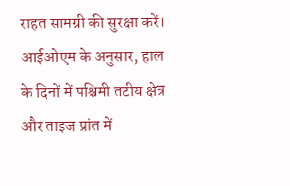राहत सामग्री की सुरक्षा करें।
आईओएम के अनुसार, हाल के दिनों में पश्चिमी तटीय क्षेत्र और ताइज प्रांत में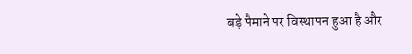बड़े पैमाने पर विस्थापन हुआ है और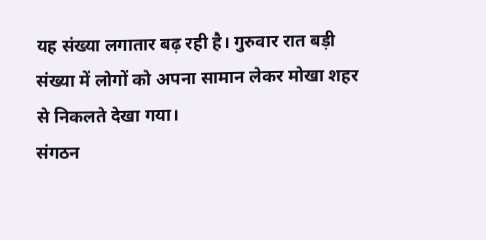यह संख्या लगातार बढ़ रही है। गुरुवार रात बड़ी संख्या में लोगों को अपना सामान लेकर मोखा शहर से निकलते देखा गया।
संगठन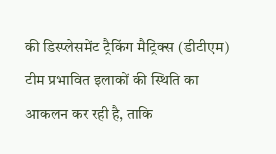की डिस्प्लेसमेंट ट्रैकिंग मैट्रिक्स (डीटीएम) टीम प्रभावित इलाकों की स्थिति का आकलन कर रही है, ताकि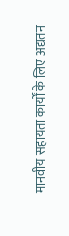मानवीय सहायता कार्यों के लिए अद्यतन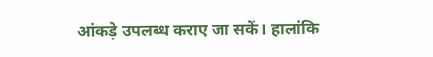आंकड़े उपलब्ध कराए जा सकें। हालांकि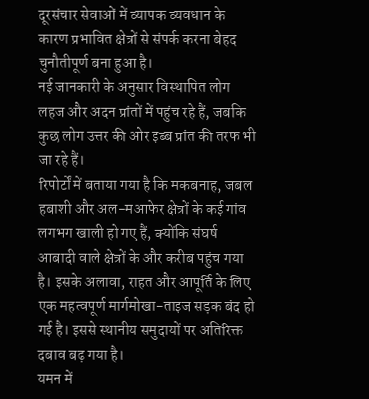दूरसंचार सेवाओं में व्यापक व्यवधान के कारण प्रभावित क्षेत्रों से संपर्क करना बेहद चुनौतीपूर्ण बना हुआ है।
नई जानकारी के अनुसार विस्थापित लोग लहज और अदन प्रांतों में पहुंच रहे हैं, जबकि कुछ लोग उत्तर की ओर इब्ब प्रांत की तरफ भी जा रहे हैं।
रिपोर्टों में बताया गया है कि मकबनाह, जबल हबाशी और अल-मआफेर क्षेत्रों के कई गांव लगभग खाली हो गए हैं, क्योंकि संघर्ष आबादी वाले क्षेत्रों के और करीब पहुंच गया है। इसके अलावा, राहत और आपूर्ति के लिए एक महत्वपूर्ण मार्गमोखा-ताइज सड़क बंद हो गई है। इससे स्थानीय समुदायों पर अतिरिक्त दबाव बढ़ गया है।
यमन में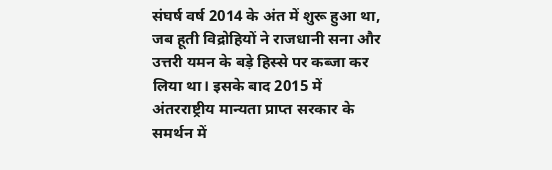संघर्ष वर्ष 2014 के अंत में शुरू हुआ था, जब हूती विद्रोहियों ने राजधानी सना और उत्तरी यमन के बड़े हिस्से पर कब्जा कर लिया था। इसके बाद 2015 में अंतरराष्ट्रीय मान्यता प्राप्त सरकार के समर्थन में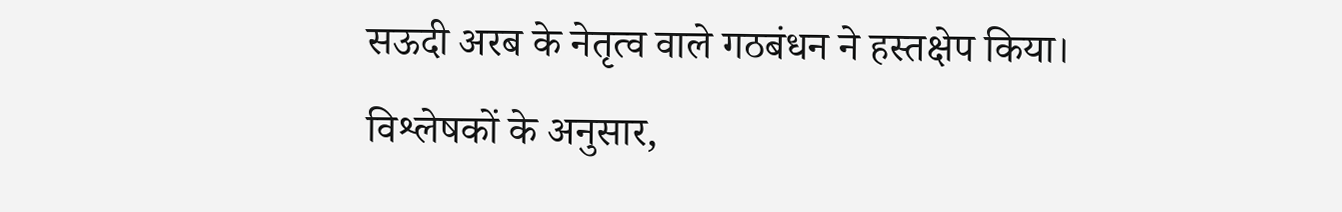सऊदी अरब के नेतृत्व वाले गठबंधन ने हस्तक्षेप किया।
विश्लेषकों के अनुसार,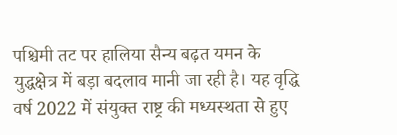पश्चिमी तट पर हालिया सैन्य बढ़त यमन के युद्धक्षेत्र में बड़ा बदलाव मानी जा रही है। यह वृद्धि वर्ष 2022 में संयुक्त राष्ट्र की मध्यस्थता से हुए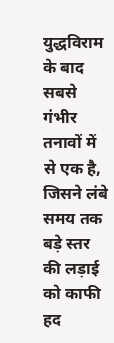युद्धविराम के बाद सबसे गंभीर तनावों में से एक है, जिसने लंबे समय तक बड़े स्तर की लड़ाई को काफी हद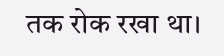तक रोक रखा था।